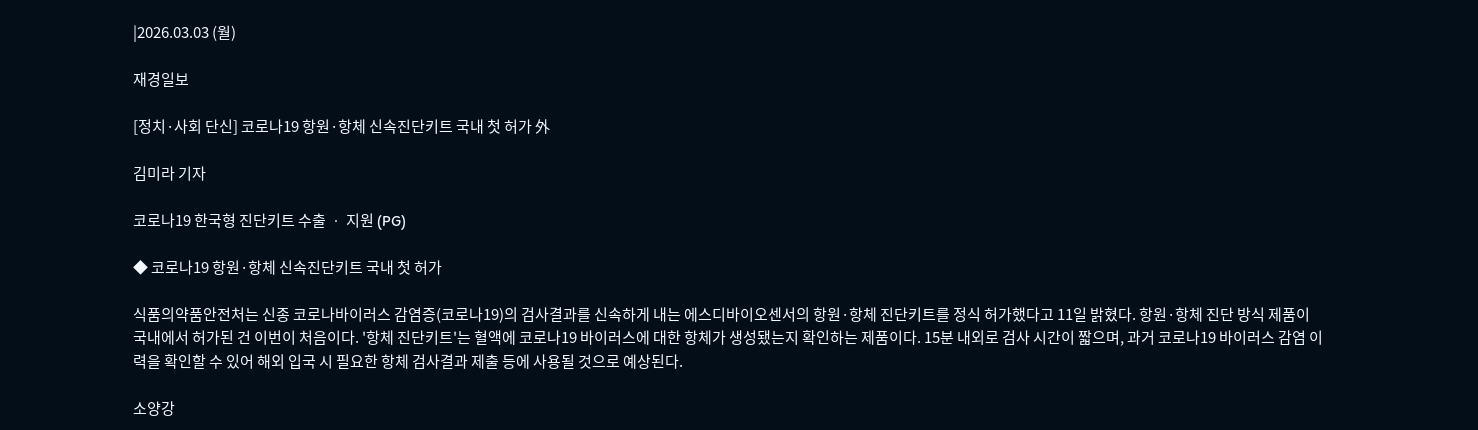|2026.03.03 (월)

재경일보

[정치·사회 단신] 코로나19 항원·항체 신속진단키트 국내 첫 허가 外

김미라 기자

코로나19 한국형 진단키트 수출 ㆍ 지원 (PG)

◆ 코로나19 항원·항체 신속진단키트 국내 첫 허가

식품의약품안전처는 신종 코로나바이러스 감염증(코로나19)의 검사결과를 신속하게 내는 에스디바이오센서의 항원·항체 진단키트를 정식 허가했다고 11일 밝혔다. 항원·항체 진단 방식 제품이 국내에서 허가된 건 이번이 처음이다. '항체 진단키트'는 혈액에 코로나19 바이러스에 대한 항체가 생성됐는지 확인하는 제품이다. 15분 내외로 검사 시간이 짧으며, 과거 코로나19 바이러스 감염 이력을 확인할 수 있어 해외 입국 시 필요한 항체 검사결과 제출 등에 사용될 것으로 예상된다.

소양강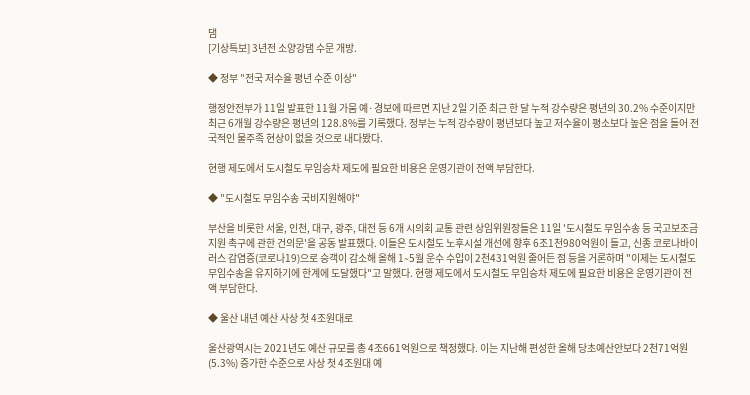댐
[기상특보] 3년전 소양강댐 수문 개방.

◆ 정부 "전국 저수율 평년 수준 이상"

행정안전부가 11일 발표한 11월 가뭄 예·경보에 따르면 지난 2일 기준 최근 한 달 누적 강수량은 평년의 30.2% 수준이지만 최근 6개월 강수량은 평년의 128.8%를 기록했다. 정부는 누적 강수량이 평년보다 높고 저수율이 평소보다 높은 점을 들어 전국적인 물주족 현상이 없을 것으로 내다봤다.

현행 제도에서 도시철도 무임승차 제도에 필요한 비용은 운영기관이 전액 부담한다.

◆ "도시철도 무임수송 국비지원해야"

부산을 비롯한 서울, 인천, 대구, 광주, 대전 등 6개 시의회 교통 관련 상임위원장들은 11일 '도시철도 무임수송 등 국고보조금 지원 촉구에 관한 건의문'을 공동 발표했다. 이들은 도시철도 노후시설 개선에 향후 6조1천980억원이 들고, 신종 코로나바이러스 감염증(코로나19)으로 승객이 감소해 올해 1∼5월 운수 수입이 2천431억원 줄어든 점 등을 거론하며 "이제는 도시철도 무임수송을 유지하기에 한계에 도달했다"고 말했다. 현행 제도에서 도시철도 무임승차 제도에 필요한 비용은 운영기관이 전액 부담한다.

◆ 울산 내년 예산 사상 첫 4조원대로

울산광역시는 2021년도 예산 규모를 총 4조661억원으로 책정했다. 이는 지난해 편성한 올해 당초예산안보다 2천71억원(5.3%) 증가한 수준으로 사상 첫 4조원대 예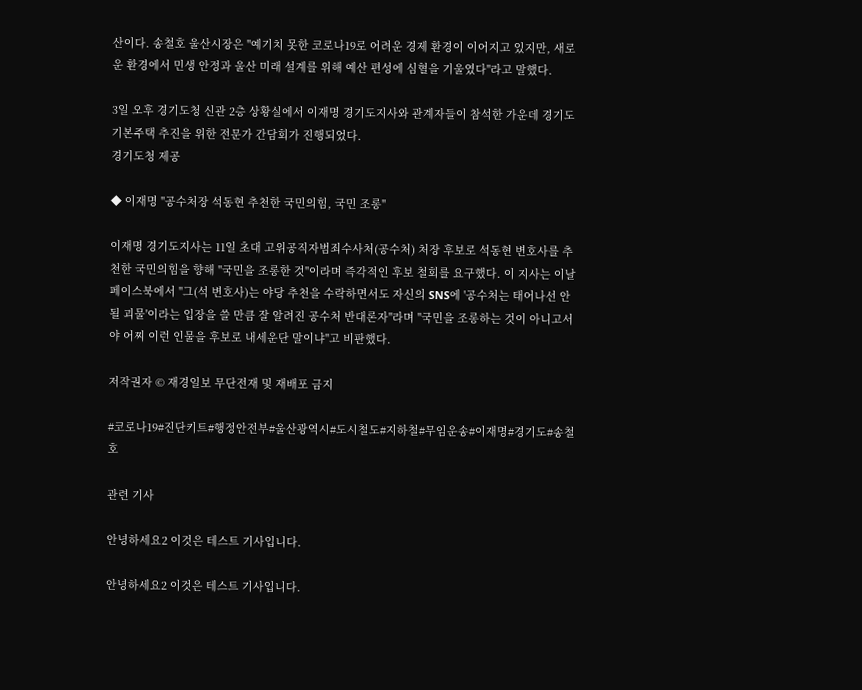산이다. 송철호 울산시장은 "예기치 못한 코로나19로 어려운 경제 환경이 이어지고 있지만, 새로운 환경에서 민생 안정과 울산 미래 설계를 위해 예산 편성에 심혈을 기울였다"라고 말했다.

3일 오후 경기도청 신관 2층 상황실에서 이재명 경기도지사와 관계자들이 참석한 가운데 경기도 기본주택 추진을 위한 전문가 간담회가 진행되었다.
경기도청 제공

◆ 이재명 "공수처장 석동현 추천한 국민의힘, 국민 조롱"

이재명 경기도지사는 11일 초대 고위공직자범죄수사처(공수처) 처장 후보로 석동현 변호사를 추천한 국민의힘을 향해 "국민을 조롱한 것"이라며 즉각적인 후보 철회를 요구했다. 이 지사는 이날 페이스북에서 "그(석 변호사)는 야당 추천을 수락하면서도 자신의 SNS에 '공수처는 태어나선 안 될 괴물'이라는 입장을 쓸 만큼 잘 알려진 공수처 반대론자"라며 "국민을 조롱하는 것이 아니고서야 어찌 이런 인물을 후보로 내세운단 말이냐"고 비판했다.

저작권자 © 재경일보 무단전재 및 재배포 금지

#코로나19#진단키트#행정안전부#울산광역시#도시철도#지하철#무임운송#이재명#경기도#송철호

관련 기사

안녕하세요2 이것은 테스트 기사입니다.

안녕하세요2 이것은 테스트 기사입니다.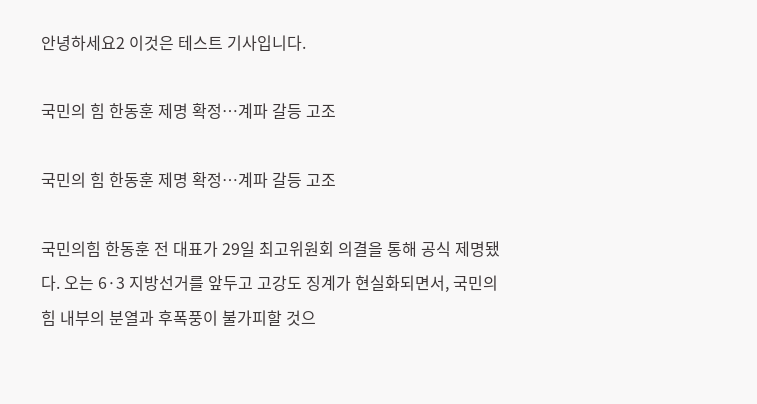안녕하세요2 이것은 테스트 기사입니다.

국민의 힘 한동훈 제명 확정…계파 갈등 고조

국민의 힘 한동훈 제명 확정…계파 갈등 고조

국민의힘 한동훈 전 대표가 29일 최고위원회 의결을 통해 공식 제명됐다. 오는 6·3 지방선거를 앞두고 고강도 징계가 현실화되면서, 국민의힘 내부의 분열과 후폭풍이 불가피할 것으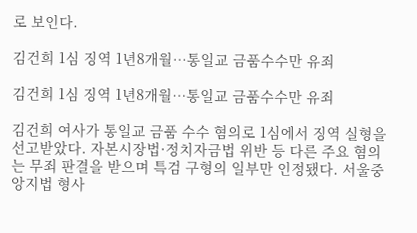로 보인다.

김건희 1심 징역 1년8개월…통일교 금품수수만 유죄

김건희 1심 징역 1년8개월…통일교 금품수수만 유죄

김건희 여사가 통일교 금품 수수 혐의로 1심에서 징역 실형을 선고받았다. 자본시장법·정치자금법 위반 등 다른 주요 혐의는 무죄 판결을 받으며 특검 구형의 일부만 인정됐다. 서울중앙지법 형사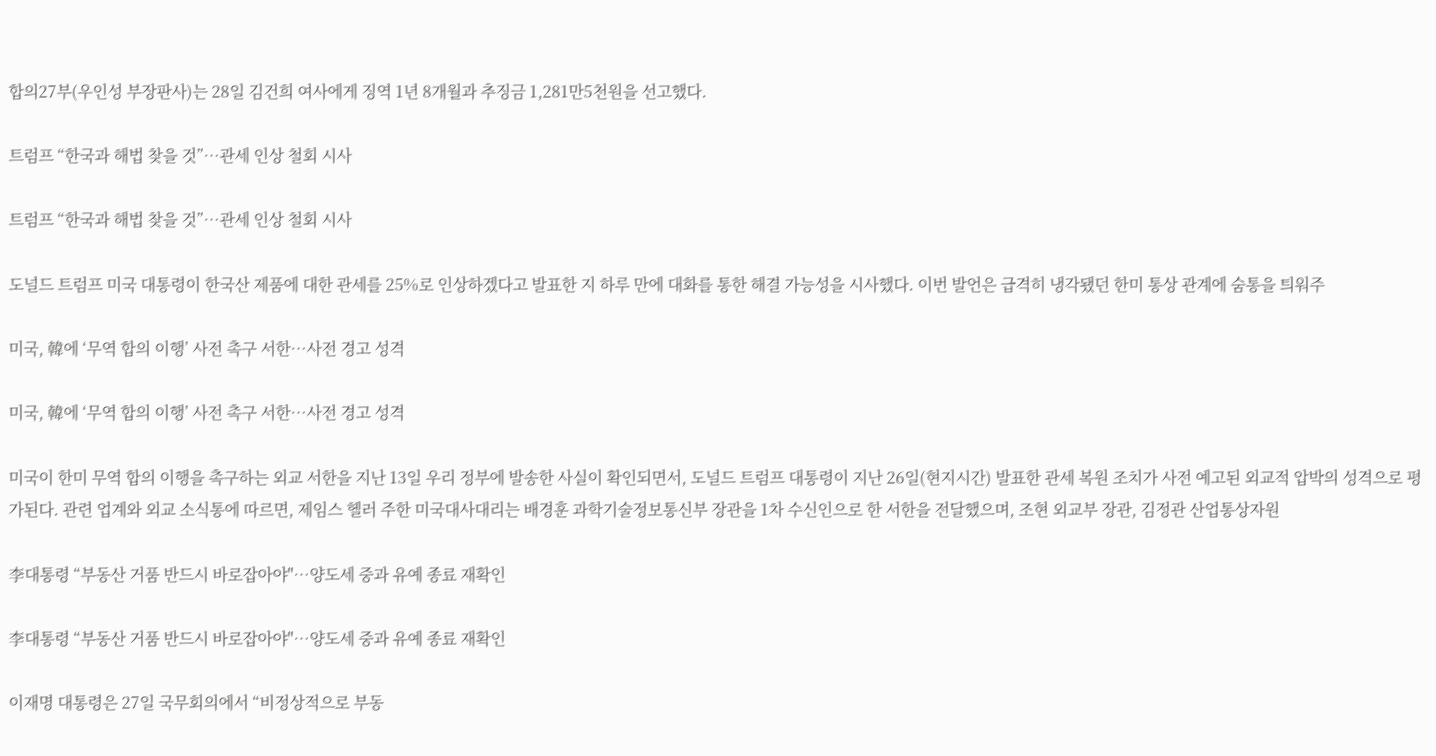합의27부(우인성 부장판사)는 28일 김건희 여사에게 징역 1년 8개월과 추징금 1,281만5천원을 선고했다.

트럼프 “한국과 해법 찾을 것”…관세 인상 철회 시사

트럼프 “한국과 해법 찾을 것”…관세 인상 철회 시사

도널드 트럼프 미국 대통령이 한국산 제품에 대한 관세를 25%로 인상하겠다고 발표한 지 하루 만에 대화를 통한 해결 가능성을 시사했다. 이번 발언은 급격히 냉각됐던 한미 통상 관계에 숨통을 틔워주

미국, 韓에 ‘무역 합의 이행’ 사전 촉구 서한…사전 경고 성격

미국, 韓에 ‘무역 합의 이행’ 사전 촉구 서한…사전 경고 성격

미국이 한미 무역 합의 이행을 촉구하는 외교 서한을 지난 13일 우리 정부에 발송한 사실이 확인되면서, 도널드 트럼프 대통령이 지난 26일(현지시간) 발표한 관세 복원 조치가 사전 예고된 외교적 압박의 성격으로 평가된다. 관련 업계와 외교 소식통에 따르면, 제임스 헬러 주한 미국대사대리는 배경훈 과학기술정보통신부 장관을 1차 수신인으로 한 서한을 전달했으며, 조현 외교부 장관, 김정관 산업통상자원

李대통령 “부동산 거품 반드시 바로잡아야"…양도세 중과 유예 종료 재확인

李대통령 “부동산 거품 반드시 바로잡아야"…양도세 중과 유예 종료 재확인

이재명 대통령은 27일 국무회의에서 “비정상적으로 부동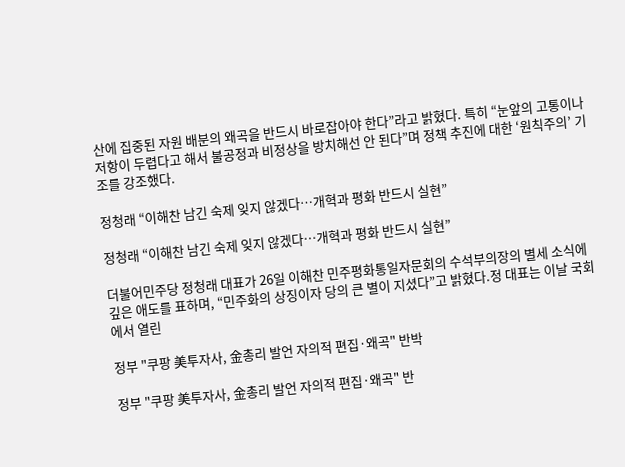산에 집중된 자원 배분의 왜곡을 반드시 바로잡아야 한다”라고 밝혔다. 특히 “눈앞의 고통이나 저항이 두렵다고 해서 불공정과 비정상을 방치해선 안 된다”며 정책 추진에 대한 ‘원칙주의’ 기조를 강조했다.

정청래 “이해찬 남긴 숙제 잊지 않겠다…개혁과 평화 반드시 실현”

정청래 “이해찬 남긴 숙제 잊지 않겠다…개혁과 평화 반드시 실현”

더불어민주당 정청래 대표가 26일 이해찬 민주평화통일자문회의 수석부의장의 별세 소식에 깊은 애도를 표하며, “민주화의 상징이자 당의 큰 별이 지셨다”고 밝혔다.정 대표는 이날 국회에서 열린

정부 "쿠팡 美투자사, 金총리 발언 자의적 편집·왜곡" 반박

정부 "쿠팡 美투자사, 金총리 발언 자의적 편집·왜곡" 반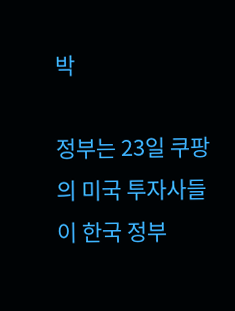박

정부는 23일 쿠팡의 미국 투자사들이 한국 정부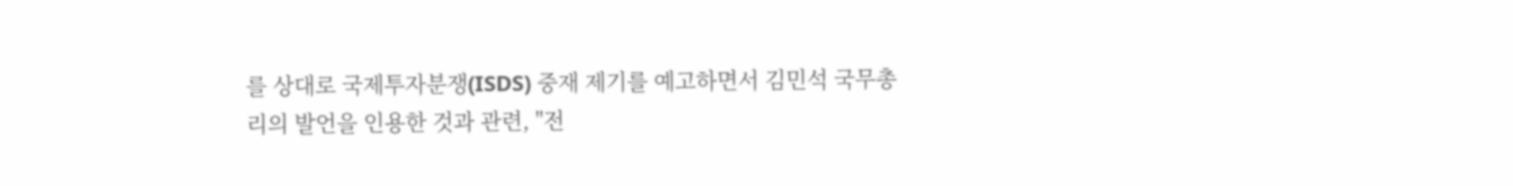를 상대로 국제투자분쟁(ISDS) 중재 제기를 예고하면서 김민석 국무총리의 발언을 인용한 것과 관련, "전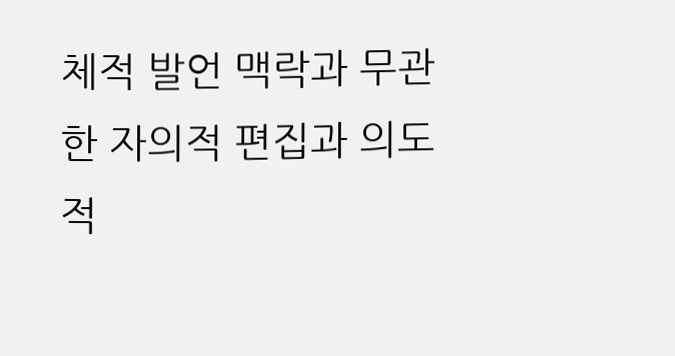체적 발언 맥락과 무관한 자의적 편집과 의도적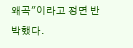왜곡"이라고 정면 반박했다.